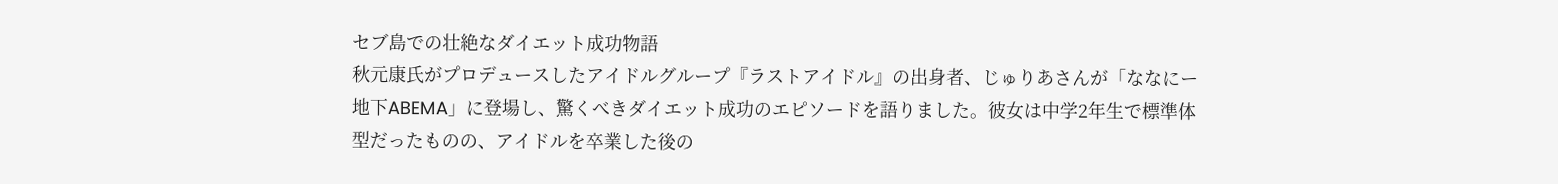セブ島での壮絶なダイエット成功物語
秋元康氏がプロデュースしたアイドルグループ『ラストアイドル』の出身者、じゅりあさんが「ななにー 地下ABEMA」に登場し、驚くべきダイエット成功のエピソードを語りました。彼女は中学2年生で標準体型だったものの、アイドルを卒業した後の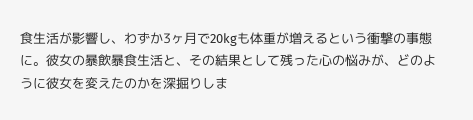食生活が影響し、わずか3ヶ月で20kgも体重が増えるという衝撃の事態に。彼女の暴飲暴食生活と、その結果として残った心の悩みが、どのように彼女を変えたのかを深掘りしま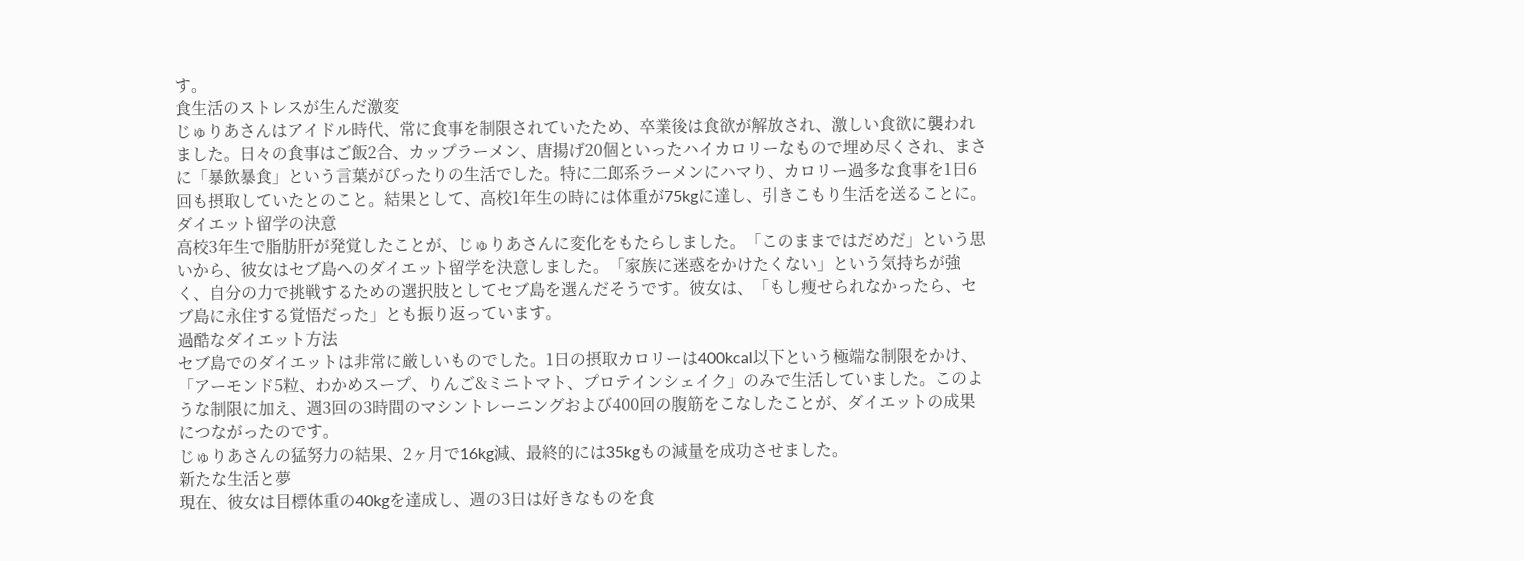す。
食生活のストレスが生んだ激変
じゅりあさんはアイドル時代、常に食事を制限されていたため、卒業後は食欲が解放され、激しい食欲に襲われました。日々の食事はご飯2合、カップラーメン、唐揚げ20個といったハイカロリーなもので埋め尽くされ、まさに「暴飲暴食」という言葉がぴったりの生活でした。特に二郎系ラーメンにハマり、カロリー過多な食事を1日6回も摂取していたとのこと。結果として、高校1年生の時には体重が75kgに達し、引きこもり生活を送ることに。
ダイエット留学の決意
高校3年生で脂肪肝が発覚したことが、じゅりあさんに変化をもたらしました。「このままではだめだ」という思いから、彼女はセブ島へのダイエット留学を決意しました。「家族に迷惑をかけたくない」という気持ちが強く、自分の力で挑戦するための選択肢としてセブ島を選んだそうです。彼女は、「もし痩せられなかったら、セブ島に永住する覚悟だった」とも振り返っています。
過酷なダイエット方法
セブ島でのダイエットは非常に厳しいものでした。1日の摂取カロリーは400kcal以下という極端な制限をかけ、「アーモンド5粒、わかめスープ、りんご&ミニトマト、プロテインシェイク」のみで生活していました。このような制限に加え、週3回の3時間のマシントレーニングおよび400回の腹筋をこなしたことが、ダイエットの成果につながったのです。
じゅりあさんの猛努力の結果、2ヶ月で16kg減、最終的には35kgもの減量を成功させました。
新たな生活と夢
現在、彼女は目標体重の40kgを達成し、週の3日は好きなものを食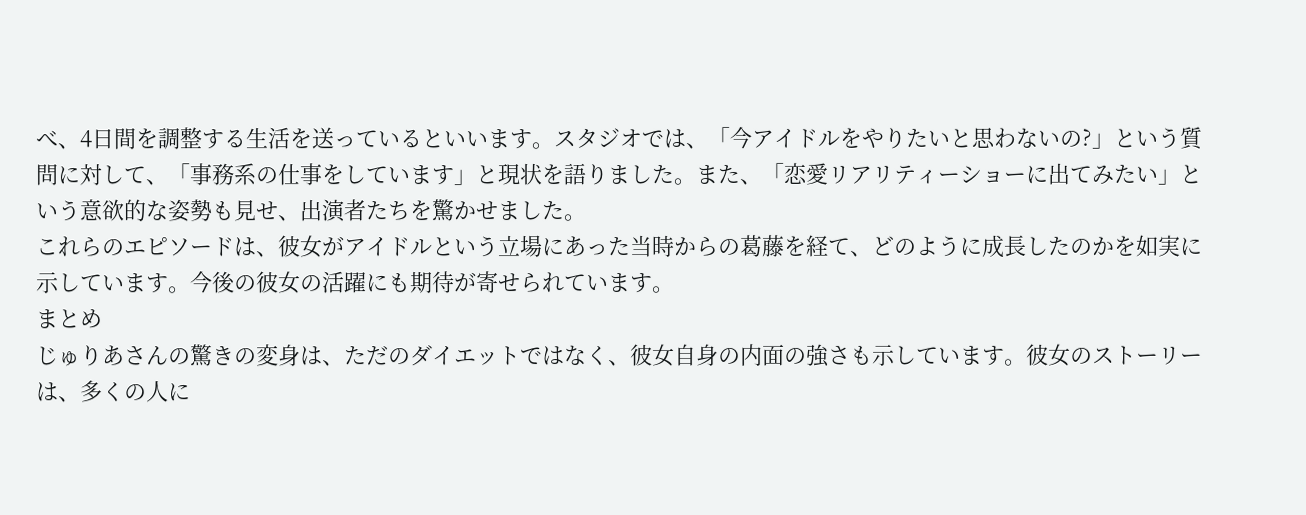べ、4日間を調整する生活を送っているといいます。スタジオでは、「今アイドルをやりたいと思わないの?」という質問に対して、「事務系の仕事をしています」と現状を語りました。また、「恋愛リアリティーショーに出てみたい」という意欲的な姿勢も見せ、出演者たちを驚かせました。
これらのエピソードは、彼女がアイドルという立場にあった当時からの葛藤を経て、どのように成長したのかを如実に示しています。今後の彼女の活躍にも期待が寄せられています。
まとめ
じゅりあさんの驚きの変身は、ただのダイエットではなく、彼女自身の内面の強さも示しています。彼女のストーリーは、多くの人に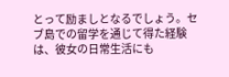とって励ましとなるでしょう。セブ島での留学を通じて得た経験は、彼女の日常生活にも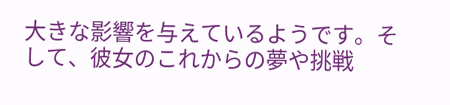大きな影響を与えているようです。そして、彼女のこれからの夢や挑戦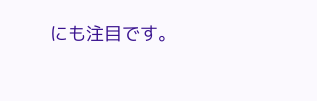にも注目です。